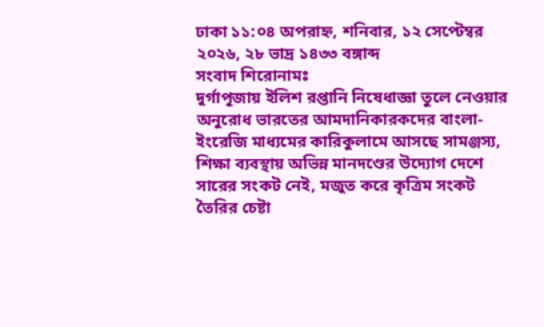ঢাকা ১১:০৪ অপরাহ্ন, শনিবার, ১২ সেপ্টেম্বর ২০২৬, ২৮ ভাদ্র ১৪৩৩ বঙ্গাব্দ
সংবাদ শিরোনামঃ
দুর্গাপূজায় ইলিশ রপ্তানি নিষেধাজ্ঞা তুলে নেওয়ার অনুরোধ ভারতের আমদানিকারকদের বাংলা-ইংরেজি মাধ্যমের কারিকুলামে আসছে সামঞ্জস্য, শিক্ষা ব্যবস্থায় অভিন্ন মানদণ্ডের উদ্যোগ দেশে সারের সংকট নেই, মজুত করে কৃত্রিম সংকট তৈরির চেষ্টা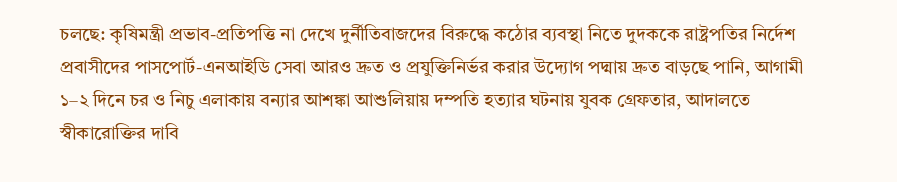চলছে: কৃষিমন্ত্রী প্রভাব-প্রতিপত্তি না দেখে দুর্নীতিবাজদের বিরুদ্ধে কঠোর ব্যবস্থা নিতে দুদককে রাষ্ট্রপতির নির্দেশ প্রবাসীদের পাসপোর্ট-এনআইডি সেবা আরও দ্রুত ও প্রযুক্তিনির্ভর করার উদ্যোগ পদ্মায় দ্রুত বাড়ছে পানি, আগামী ১–২ দিনে চর ও নিচু এলাকায় বন্যার আশঙ্কা আশুলিয়ায় দম্পতি হত্যার ঘটনায় যুবক গ্রেফতার, আদালতে স্বীকারোক্তির দাবি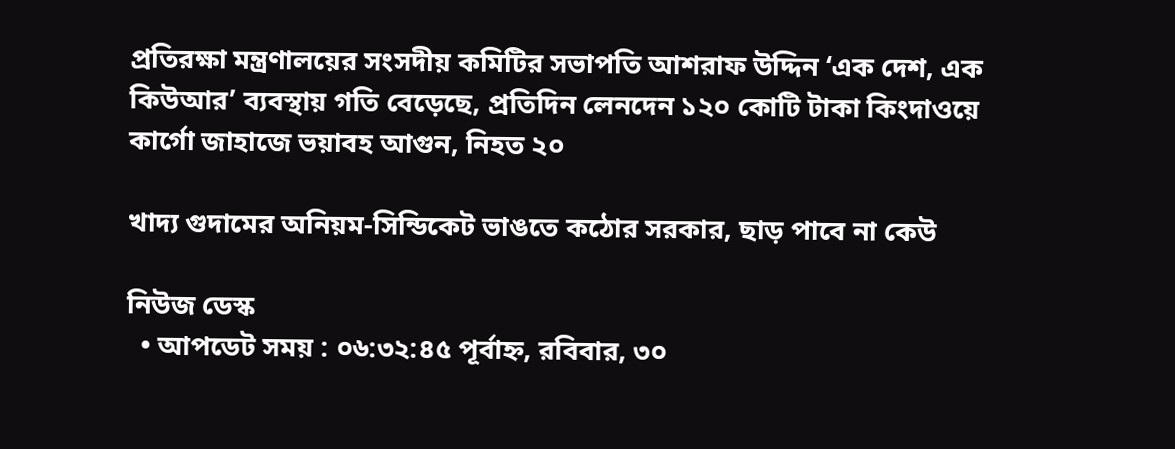প্রতিরক্ষা মন্ত্রণালয়ের সংসদীয় কমিটির সভাপতি আশরাফ উদ্দিন ‘এক দেশ, এক কিউআর’ ব্যবস্থায় গতি বেড়েছে, প্রতিদিন লেনদেন ১২০ কোটি টাকা কিংদাওয়ে কার্গো জাহাজে ভয়াবহ আগুন, নিহত ২০

খাদ্য গুদামের অনিয়ম-সিন্ডিকেট ভাঙতে কঠোর সরকার, ছাড় পাবে না কেউ

নিউজ ডেস্ক
  • আপডেট সময় : ০৬:৩২:৪৫ পূর্বাহ্ন, রবিবার, ৩০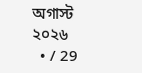অগাস্ট ২০২৬
  • / 29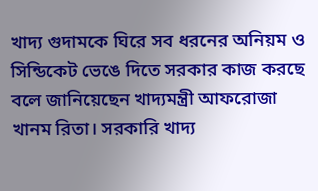খাদ্য গুদামকে ঘিরে সব ধরনের অনিয়ম ও সিন্ডিকেট ভেঙে দিতে সরকার কাজ করছে বলে জানিয়েছেন খাদ্যমন্ত্রী আফরোজা খানম রিতা। সরকারি খাদ্য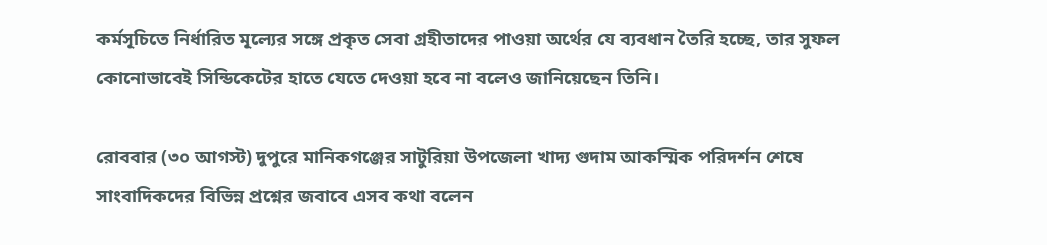কর্মসূচিতে নির্ধারিত মূল্যের সঙ্গে প্রকৃত সেবা গ্রহীতাদের পাওয়া অর্থের যে ব্যবধান তৈরি হচ্ছে, তার সুফল কোনোভাবেই সিন্ডিকেটের হাতে যেতে দেওয়া হবে না বলেও জানিয়েছেন তিনি।

রোববার (৩০ আগস্ট) দুপুরে মানিকগঞ্জের সাটুরিয়া উপজেলা খাদ্য গুদাম আকস্মিক পরিদর্শন শেষে সাংবাদিকদের বিভিন্ন প্রশ্নের জবাবে এসব কথা বলেন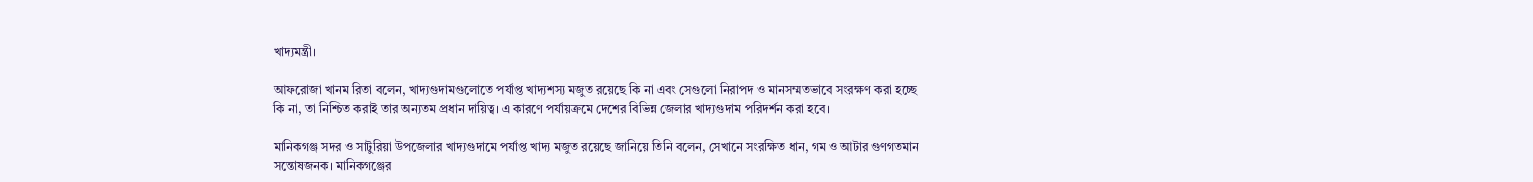খাদ্যমন্ত্রী।

আফরোজা খানম রিতা বলেন, খাদ্যগুদামগুলোতে পর্যাপ্ত খাদ্যশস্য মজুত রয়েছে কি না এবং সেগুলো নিরাপদ ও মানসম্মতভাবে সংরক্ষণ করা হচ্ছে কি না, তা নিশ্চিত করাই তার অন্যতম প্রধান দায়িত্ব। এ কারণে পর্যায়ক্রমে দেশের বিভিন্ন জেলার খাদ্যগুদাম পরিদর্শন করা হবে।

মানিকগঞ্জ সদর ও সাটুরিয়া উপজেলার খাদ্যগুদামে পর্যাপ্ত খাদ্য মজুত রয়েছে জানিয়ে তিনি বলেন, সেখানে সংরক্ষিত ধান, গম ও আটার গুণগতমান সন্তোষজনক। মানিকগঞ্জের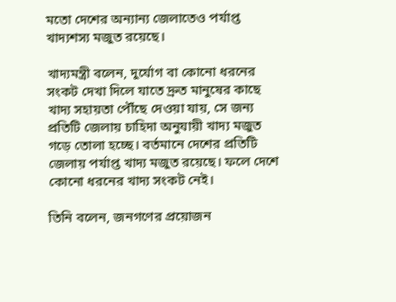মতো দেশের অন্যান্য জেলাতেও পর্যাপ্ত খাদ্যশস্য মজুত রয়েছে।

খাদ্যমন্ত্রী বলেন, দুর্যোগ বা কোনো ধরনের সংকট দেখা দিলে যাতে দ্রুত মানুষের কাছে খাদ্য সহায়তা পৌঁছে দেওয়া যায়, সে জন্য প্রতিটি জেলায় চাহিদা অনুযায়ী খাদ্য মজুত গড়ে তোলা হচ্ছে। বর্তমানে দেশের প্রতিটি জেলায় পর্যাপ্ত খাদ্য মজুত রয়েছে। ফলে দেশে কোনো ধরনের খাদ্য সংকট নেই।

তিনি বলেন, জনগণের প্রয়োজন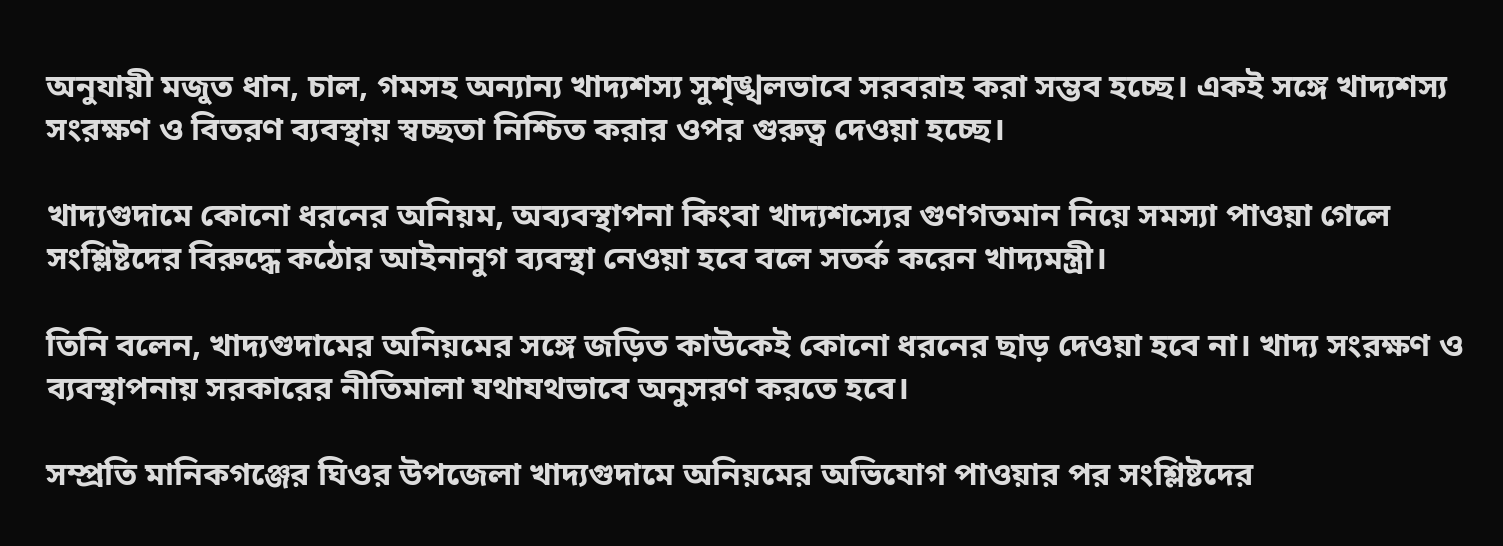অনুযায়ী মজুত ধান, চাল, গমসহ অন্যান্য খাদ্যশস্য সুশৃঙ্খলভাবে সরবরাহ করা সম্ভব হচ্ছে। একই সঙ্গে খাদ্যশস্য সংরক্ষণ ও বিতরণ ব্যবস্থায় স্বচ্ছতা নিশ্চিত করার ওপর গুরুত্ব দেওয়া হচ্ছে।

খাদ্যগুদামে কোনো ধরনের অনিয়ম, অব্যবস্থাপনা কিংবা খাদ্যশস্যের গুণগতমান নিয়ে সমস্যা পাওয়া গেলে সংশ্লিষ্টদের বিরুদ্ধে কঠোর আইনানুগ ব্যবস্থা নেওয়া হবে বলে সতর্ক করেন খাদ্যমন্ত্রী।

তিনি বলেন, খাদ্যগুদামের অনিয়মের সঙ্গে জড়িত কাউকেই কোনো ধরনের ছাড় দেওয়া হবে না। খাদ্য সংরক্ষণ ও ব্যবস্থাপনায় সরকারের নীতিমালা যথাযথভাবে অনুসরণ করতে হবে।

সম্প্রতি মানিকগঞ্জের ঘিওর উপজেলা খাদ্যগুদামে অনিয়মের অভিযোগ পাওয়ার পর সংশ্লিষ্টদের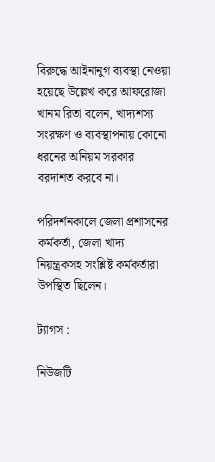বিরুদ্ধে আইনানুগ ব্যবস্থা নেওয়া হয়েছে উল্লেখ করে আফরোজা খানম রিতা বলেন, খাদ্যশস্য সংরক্ষণ ও ব্যবস্থাপনায় কোনো ধরনের অনিয়ম সরকার বরদাশত করবে না।

পরিদর্শনকালে জেলা প্রশাসনের কর্মকর্তা, জেলা খাদ্য নিয়ন্ত্রকসহ সংশ্লিষ্ট কর্মকর্তারা উপস্থিত ছিলেন।

ট্যাগস :

নিউজটি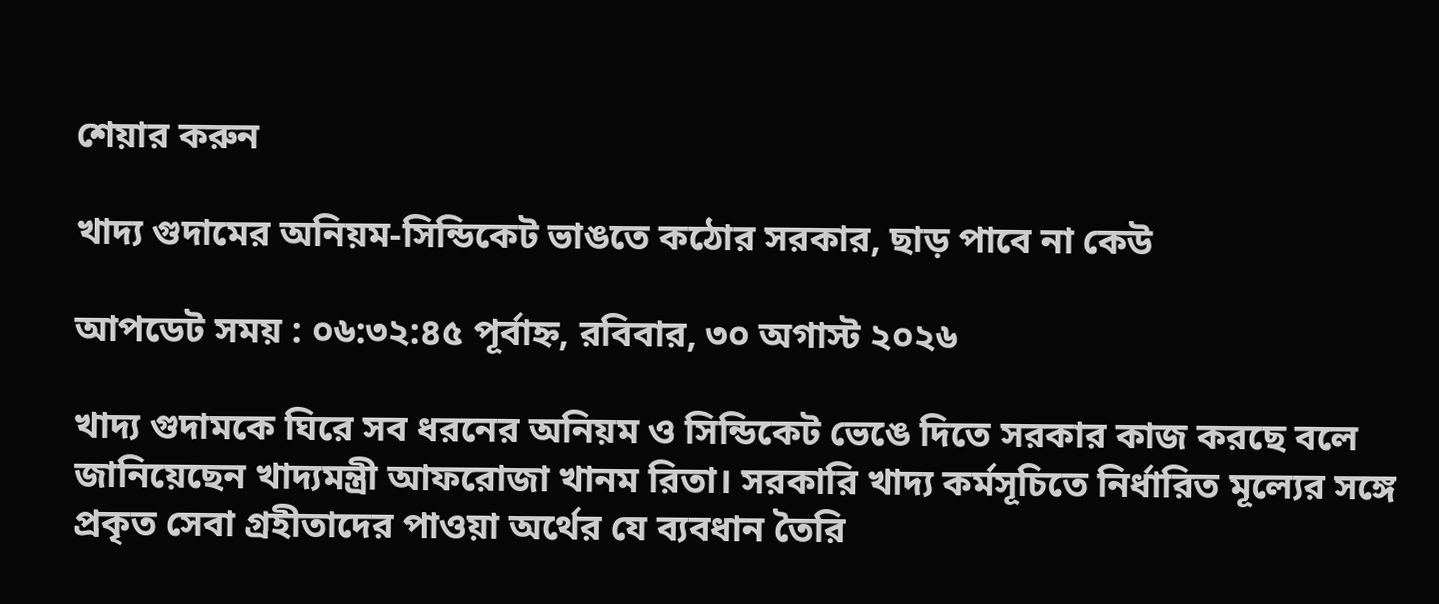শেয়ার করুন

খাদ্য গুদামের অনিয়ম-সিন্ডিকেট ভাঙতে কঠোর সরকার, ছাড় পাবে না কেউ

আপডেট সময় : ০৬:৩২:৪৫ পূর্বাহ্ন, রবিবার, ৩০ অগাস্ট ২০২৬

খাদ্য গুদামকে ঘিরে সব ধরনের অনিয়ম ও সিন্ডিকেট ভেঙে দিতে সরকার কাজ করছে বলে জানিয়েছেন খাদ্যমন্ত্রী আফরোজা খানম রিতা। সরকারি খাদ্য কর্মসূচিতে নির্ধারিত মূল্যের সঙ্গে প্রকৃত সেবা গ্রহীতাদের পাওয়া অর্থের যে ব্যবধান তৈরি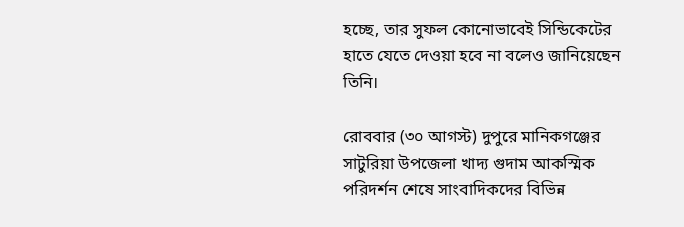হচ্ছে, তার সুফল কোনোভাবেই সিন্ডিকেটের হাতে যেতে দেওয়া হবে না বলেও জানিয়েছেন তিনি।

রোববার (৩০ আগস্ট) দুপুরে মানিকগঞ্জের সাটুরিয়া উপজেলা খাদ্য গুদাম আকস্মিক পরিদর্শন শেষে সাংবাদিকদের বিভিন্ন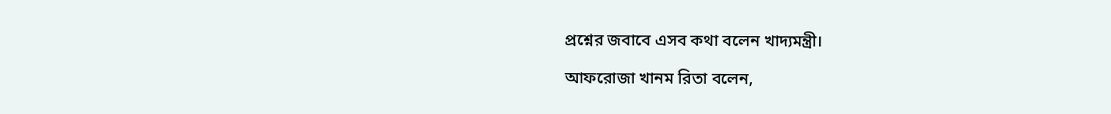প্রশ্নের জবাবে এসব কথা বলেন খাদ্যমন্ত্রী।

আফরোজা খানম রিতা বলেন,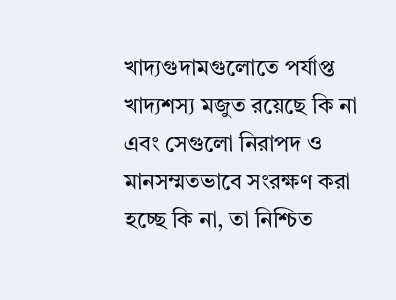খাদ্যগুদামগুলোতে পর্যাপ্ত খাদ্যশস্য মজুত রয়েছে কি না এবং সেগুলো নিরাপদ ও মানসম্মতভাবে সংরক্ষণ করা হচ্ছে কি না, তা নিশ্চিত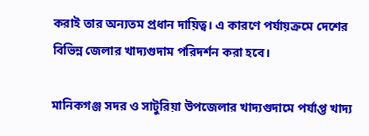করাই তার অন্যতম প্রধান দায়িত্ব। এ কারণে পর্যায়ক্রমে দেশের বিভিন্ন জেলার খাদ্যগুদাম পরিদর্শন করা হবে।

মানিকগঞ্জ সদর ও সাটুরিয়া উপজেলার খাদ্যগুদামে পর্যাপ্ত খাদ্য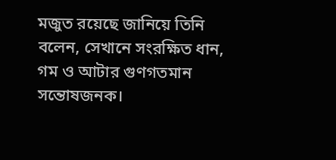মজুত রয়েছে জানিয়ে তিনি বলেন, সেখানে সংরক্ষিত ধান, গম ও আটার গুণগতমান সন্তোষজনক।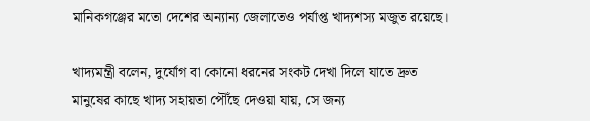মানিকগঞ্জের মতো দেশের অন্যান্য জেলাতেও পর্যাপ্ত খাদ্যশস্য মজুত রয়েছে।

খাদ্যমন্ত্রী বলেন, দুর্যোগ বা কোনো ধরনের সংকট দেখা দিলে যাতে দ্রুত মানুষের কাছে খাদ্য সহায়তা পৌঁছে দেওয়া যায়, সে জন্য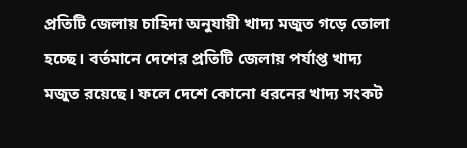প্রতিটি জেলায় চাহিদা অনুযায়ী খাদ্য মজুত গড়ে তোলা হচ্ছে। বর্তমানে দেশের প্রতিটি জেলায় পর্যাপ্ত খাদ্য মজুত রয়েছে। ফলে দেশে কোনো ধরনের খাদ্য সংকট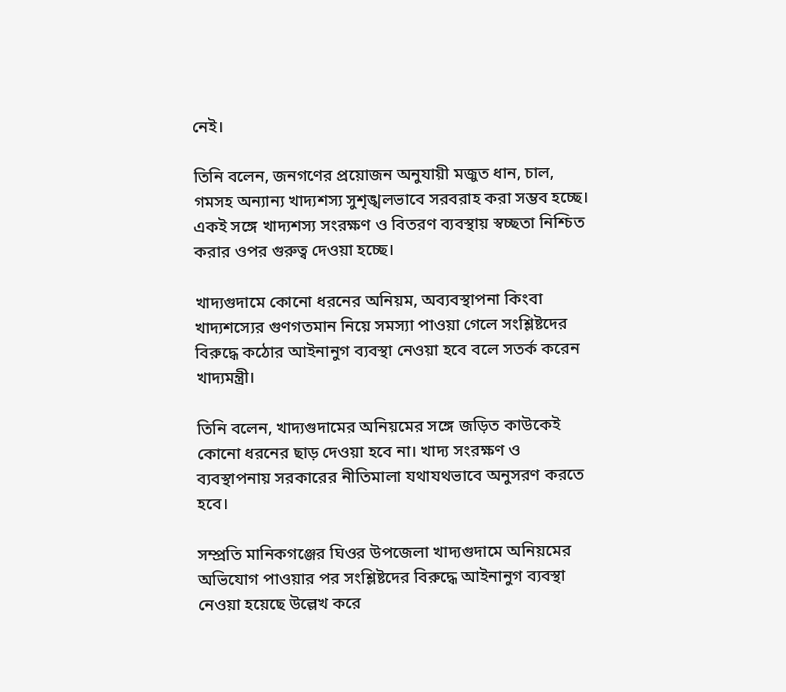নেই।

তিনি বলেন, জনগণের প্রয়োজন অনুযায়ী মজুত ধান, চাল, গমসহ অন্যান্য খাদ্যশস্য সুশৃঙ্খলভাবে সরবরাহ করা সম্ভব হচ্ছে। একই সঙ্গে খাদ্যশস্য সংরক্ষণ ও বিতরণ ব্যবস্থায় স্বচ্ছতা নিশ্চিত করার ওপর গুরুত্ব দেওয়া হচ্ছে।

খাদ্যগুদামে কোনো ধরনের অনিয়ম, অব্যবস্থাপনা কিংবা খাদ্যশস্যের গুণগতমান নিয়ে সমস্যা পাওয়া গেলে সংশ্লিষ্টদের বিরুদ্ধে কঠোর আইনানুগ ব্যবস্থা নেওয়া হবে বলে সতর্ক করেন খাদ্যমন্ত্রী।

তিনি বলেন, খাদ্যগুদামের অনিয়মের সঙ্গে জড়িত কাউকেই কোনো ধরনের ছাড় দেওয়া হবে না। খাদ্য সংরক্ষণ ও ব্যবস্থাপনায় সরকারের নীতিমালা যথাযথভাবে অনুসরণ করতে হবে।

সম্প্রতি মানিকগঞ্জের ঘিওর উপজেলা খাদ্যগুদামে অনিয়মের অভিযোগ পাওয়ার পর সংশ্লিষ্টদের বিরুদ্ধে আইনানুগ ব্যবস্থা নেওয়া হয়েছে উল্লেখ করে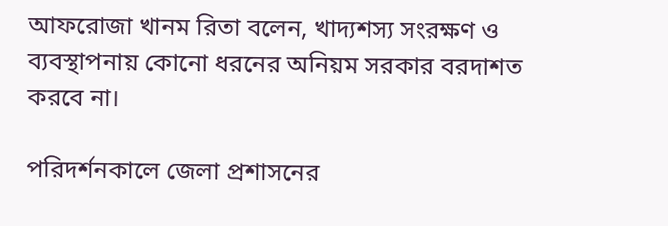আফরোজা খানম রিতা বলেন, খাদ্যশস্য সংরক্ষণ ও ব্যবস্থাপনায় কোনো ধরনের অনিয়ম সরকার বরদাশত করবে না।

পরিদর্শনকালে জেলা প্রশাসনের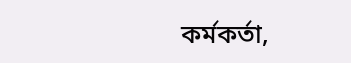কর্মকর্তা,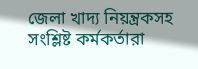জেলা খাদ্য নিয়ন্ত্রকসহ সংশ্লিষ্ট কর্মকর্তারা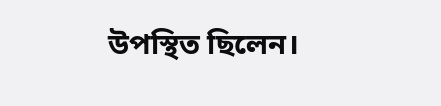উপস্থিত ছিলেন।